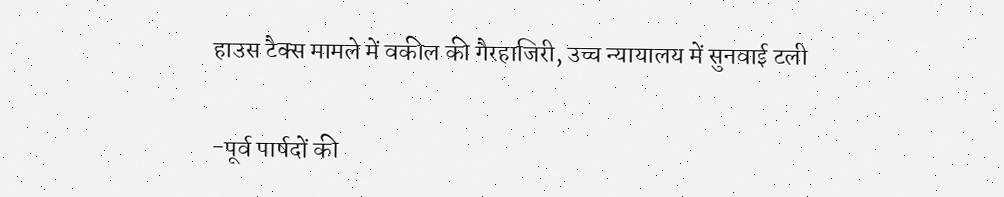हाउस टैक्स मामले में वकील की गैरहाजिरी, उच्च न्यायालय में सुनवाई टली

-पूर्व पार्षदों की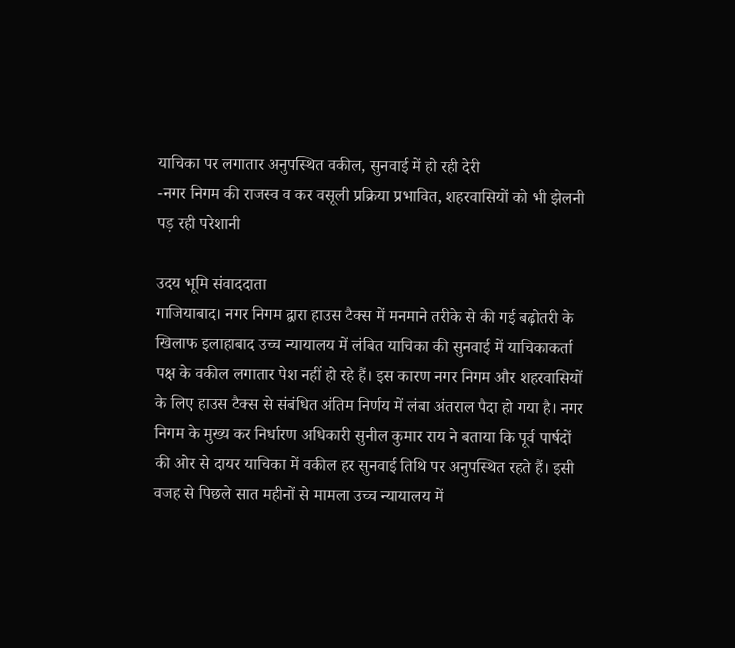याचिका पर लगातार अनुपस्थित वकील, सुनवाई में हो रही देरी
-नगर निगम की राजस्व व कर वसूली प्रक्रिया प्रभावित, शहरवासियों को भी झेलनी पड़ रही परेशानी

उदय भूमि संवाददाता
गाजियाबाद। नगर निगम द्वारा हाउस टैक्स में मनमाने तरीके से की गई बढ़ोतरी के खिलाफ इलाहाबाद उच्च न्यायालय में लंबित याचिका की सुनवाई में याचिकाकर्ता पक्ष के वकील लगातार पेश नहीं हो रहे हैं। इस कारण नगर निगम और शहरवासियों के लिए हाउस टैक्स से संबंधित अंतिम निर्णय में लंबा अंतराल पैदा हो गया है। नगर निगम के मुख्य कर निर्धारण अधिकारी सुनील कुमार राय ने बताया कि पूर्व पार्षदों की ओर से दायर याचिका में वकील हर सुनवाई तिथि पर अनुपस्थित रहते हैं। इसी वजह से पिछले सात महीनों से मामला उच्च न्यायालय में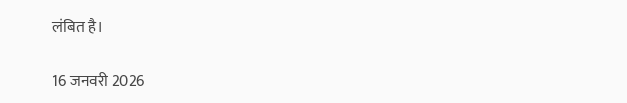लंबित है।

16 जनवरी 2026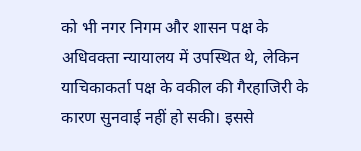को भी नगर निगम और शासन पक्ष के अधिवक्ता न्यायालय में उपस्थित थे, लेकिन याचिकाकर्ता पक्ष के वकील की गैरहाजिरी के कारण सुनवाई नहीं हो सकी। इससे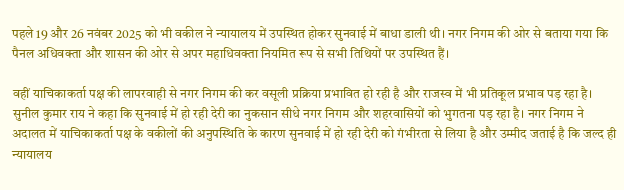पहले 19 और 26 नवंबर 2025 को भी वकील ने न्यायालय में उपस्थित होकर सुनवाई में बाधा डाली थी। नगर निगम की ओर से बताया गया कि पैनल अधिवक्ता और शासन की ओर से अपर महाधिवक्ता नियमित रूप से सभी तिथियों पर उपस्थित हैं।

वहीं याचिकाकर्ता पक्ष की लापरवाही से नगर निगम की कर वसूली प्रक्रिया प्रभावित हो रही है और राजस्व में भी प्रतिकूल प्रभाव पड़ रहा है। सुनील कुमार राय ने कहा कि सुनवाई में हो रही देरी का नुकसान सीधे नगर निगम और शहरवासियों को भुगतना पड़ रहा है। नगर निगम ने अदालत में याचिकाकर्ता पक्ष के वकीलों की अनुपस्थिति के कारण सुनवाई में हो रही देरी को गंभीरता से लिया है और उम्मीद जताई है कि जल्द ही न्यायालय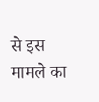से इस मामले का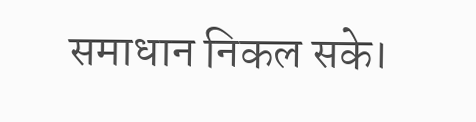समाधान निकल सके।